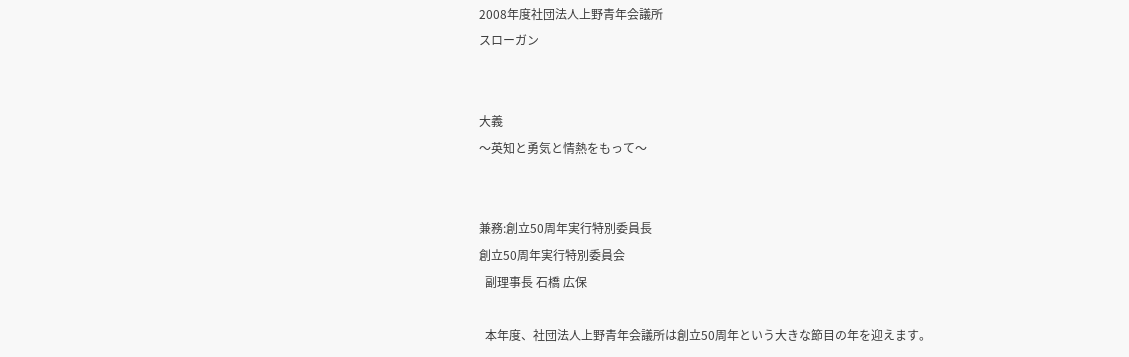2008年度社団法人上野青年会議所
スローガン


大義
〜英知と勇気と情熱をもって〜


兼務:創立50周年実行特別委員長
創立50周年実行特別委員会
  副理事長 石橋 広保

  本年度、社団法人上野青年会議所は創立50周年という大きな節目の年を迎えます。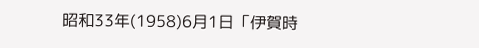昭和33年(1958)6月1日「伊賀時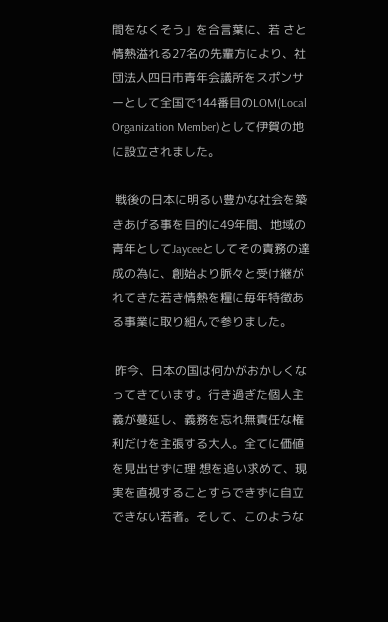間をなくそう」を合言葉に、若 さと情熱溢れる27名の先輩方により、社団法人四日市青年会議所をスポンサーとして全国で144番目のLOM(Local Organization Member)として伊賀の地に設立されました。

 戦後の日本に明るい豊かな社会を築きあげる事を目的に49年間、地域の青年としてJayceeとしてその責務の達成の為に、創始より脈々と受け継がれてきた若き情熱を糧に毎年特徴ある事業に取り組んで参りました。

 昨今、日本の国は何かがおかしくなってきています。行き過ぎた個人主義が蔓延し、義務を忘れ無責任な権利だけを主張する大人。全てに価値を見出せずに理 想を追い求めて、現実を直視することすらできずに自立できない若者。そして、このような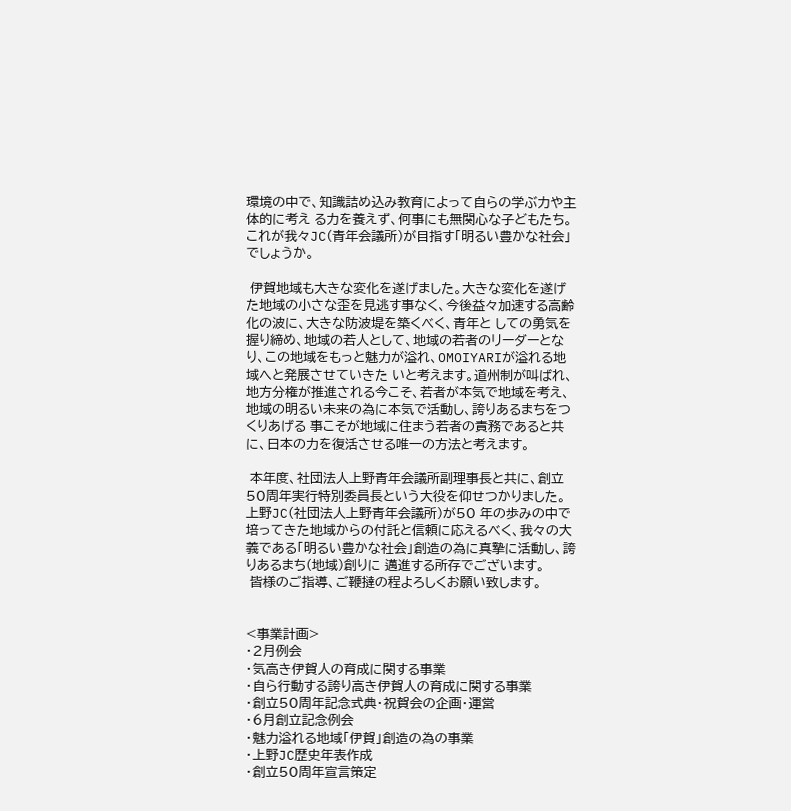環境の中で、知識詰め込み教育によって自らの学ぶ力や主体的に考え る力を養えず、何事にも無関心な子どもたち。これが我々JC(青年会議所)が目指す「明るい豊かな社会」でしょうか。

 伊賀地域も大きな変化を遂げました。大きな変化を遂げた地域の小さな歪を見逃す事なく、今後益々加速する高齢化の波に、大きな防波堤を築くべく、青年と しての勇気を握り締め、地域の若人として、地域の若者のリーダーとなり、この地域をもっと魅力が溢れ、OMOIYARIが溢れる地域へと発展させていきた いと考えます。道州制が叫ばれ、地方分権が推進される今こそ、若者が本気で地域を考え、地域の明るい未来の為に本気で活動し、誇りあるまちをつくりあげる 事こそが地域に住まう若者の責務であると共に、日本の力を復活させる唯一の方法と考えます。

 本年度、社団法人上野青年会議所副理事長と共に、創立50周年実行特別委員長という大役を仰せつかりました。上野JC(社団法人上野青年会議所)が50 年の歩みの中で培ってきた地域からの付託と信頼に応えるべく、我々の大義である「明るい豊かな社会」創造の為に真摯に活動し、誇りあるまち(地域)創りに 邁進する所存でございます。
 皆様のご指導、ご鞭撻の程よろしくお願い致します。


<事業計画>
・2月例会
・気高き伊賀人の育成に関する事業
・自ら行動する誇り高き伊賀人の育成に関する事業
・創立50周年記念式典・祝賀会の企画・運営
・6月創立記念例会
・魅力溢れる地域「伊賀」創造の為の事業
・上野JC歴史年表作成
・創立50周年宣言策定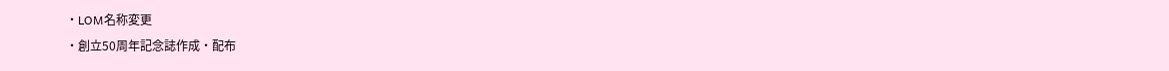・LOM名称変更
・創立50周年記念誌作成・配布